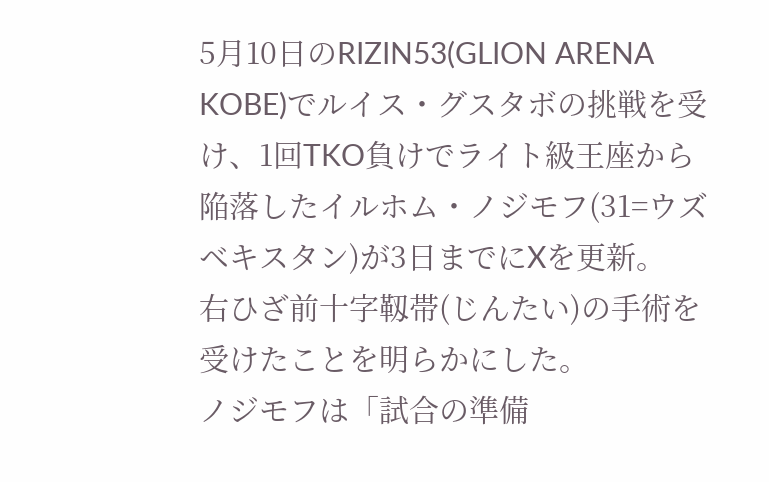5月10日のRIZIN53(GLION ARENA KOBE)でルイス・グスタボの挑戦を受け、1回TKO負けでライト級王座から陥落したイルホム・ノジモフ(31=ウズベキスタン)が3日までにXを更新。
右ひざ前十字靱帯(じんたい)の手術を受けたことを明らかにした。
ノジモフは「試合の準備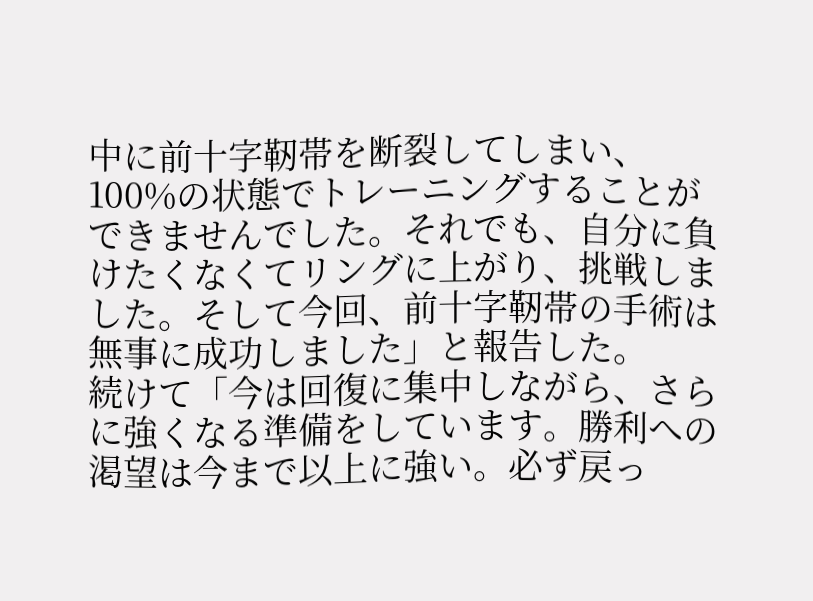中に前十字靭帯を断裂してしまい、100%の状態でトレーニングすることができませんでした。それでも、自分に負けたくなくてリングに上がり、挑戦しました。そして今回、前十字靭帯の手術は無事に成功しました」と報告した。
続けて「今は回復に集中しながら、さらに強くなる準備をしています。勝利への渇望は今まで以上に強い。必ず戻っ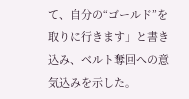て、自分の“ゴールド”を取りに行きます」と書き込み、ベルト奪回への意気込みを示した。